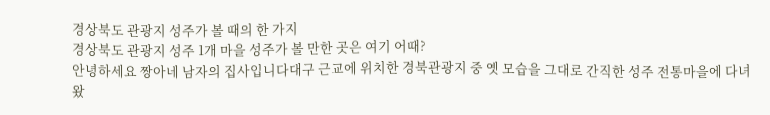경상북도 관광지 성주가 볼 때의 한 가지
경상북도 관광지 성주 1개 마을 성주가 볼 만한 곳은 여기 어때?
안녕하세요 짱아네 남자의 집사입니다대구 근교에 위치한 경북관광지 중 옛 모습을 그대로 간직한 성주 전통마을에 다녀왔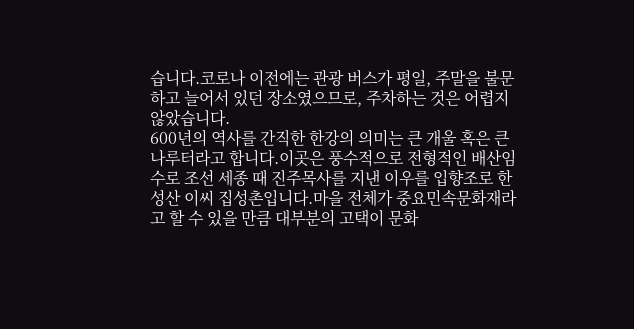습니다.코로나 이전에는 관광 버스가 평일, 주말을 불문하고 늘어서 있던 장소였으므로, 주차하는 것은 어렵지 않았습니다.
600년의 역사를 간직한 한강의 의미는 큰 개울 혹은 큰 나루터라고 합니다.이곳은 풍수적으로 전형적인 배산임수로 조선 세종 때 진주목사를 지낸 이우를 입향조로 한 성산 이씨 집성촌입니다.마을 전체가 중요민속문화재라고 할 수 있을 만큼 대부분의 고택이 문화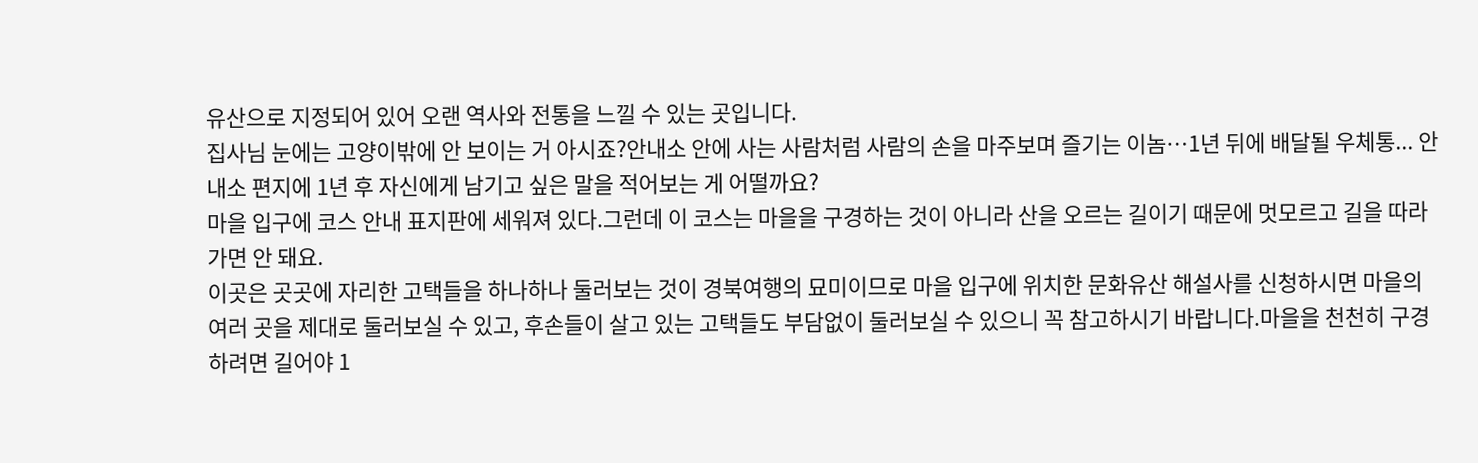유산으로 지정되어 있어 오랜 역사와 전통을 느낄 수 있는 곳입니다.
집사님 눈에는 고양이밖에 안 보이는 거 아시죠?안내소 안에 사는 사람처럼 사람의 손을 마주보며 즐기는 이놈…1년 뒤에 배달될 우체통... 안내소 편지에 1년 후 자신에게 남기고 싶은 말을 적어보는 게 어떨까요?
마을 입구에 코스 안내 표지판에 세워져 있다.그런데 이 코스는 마을을 구경하는 것이 아니라 산을 오르는 길이기 때문에 멋모르고 길을 따라가면 안 돼요.
이곳은 곳곳에 자리한 고택들을 하나하나 둘러보는 것이 경북여행의 묘미이므로 마을 입구에 위치한 문화유산 해설사를 신청하시면 마을의 여러 곳을 제대로 둘러보실 수 있고, 후손들이 살고 있는 고택들도 부담없이 둘러보실 수 있으니 꼭 참고하시기 바랍니다.마을을 천천히 구경하려면 길어야 1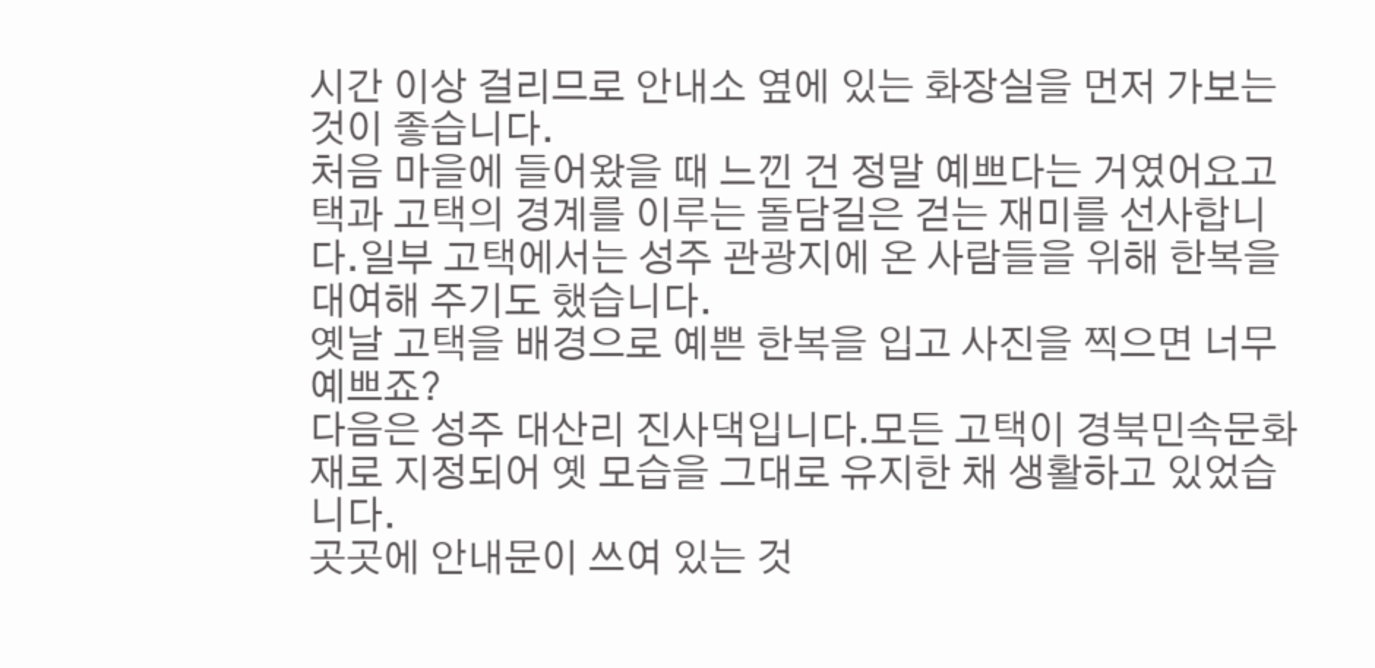시간 이상 걸리므로 안내소 옆에 있는 화장실을 먼저 가보는 것이 좋습니다.
처음 마을에 들어왔을 때 느낀 건 정말 예쁘다는 거였어요고택과 고택의 경계를 이루는 돌담길은 걷는 재미를 선사합니다.일부 고택에서는 성주 관광지에 온 사람들을 위해 한복을 대여해 주기도 했습니다.
옛날 고택을 배경으로 예쁜 한복을 입고 사진을 찍으면 너무 예쁘죠?
다음은 성주 대산리 진사댁입니다.모든 고택이 경북민속문화재로 지정되어 옛 모습을 그대로 유지한 채 생활하고 있었습니다.
곳곳에 안내문이 쓰여 있는 것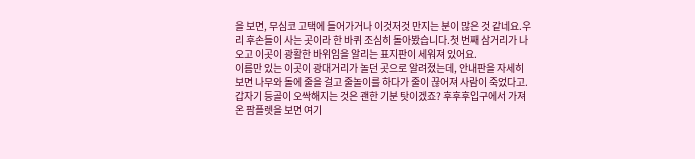을 보면, 무심코 고택에 들어가거나 이것저것 만지는 분이 많은 것 같네요.우리 후손들이 사는 곳이라 한 바퀴 조심히 돌아봤습니다.첫 번째 삼거리가 나오고 이곳이 광활한 바위임을 알리는 표지판이 세워져 있어요.
이름만 있는 이곳이 광대거리가 놀던 곳으로 알려졌는데, 안내판을 자세히 보면 나무와 돌에 줄을 걸고 줄놀이를 하다가 줄이 끊어져 사람이 죽었다고.갑자기 등골이 오싹해지는 것은 괜한 기분 탓이겠죠? 후후후입구에서 가져온 팜플렛을 보면 여기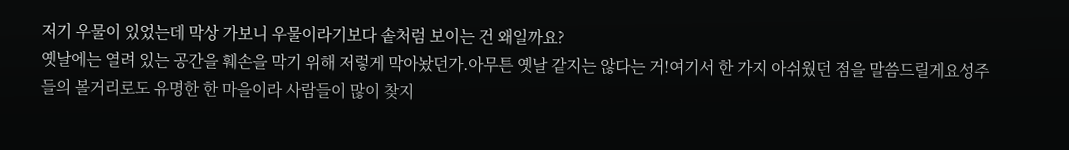저기 우물이 있었는데 막상 가보니 우물이라기보다 솥처럼 보이는 건 왜일까요?
옛날에는 열려 있는 공간을 훼손을 막기 위해 저렇게 막아놨던가.아무튼 옛날 같지는 않다는 거!여기서 한 가지 아쉬웠던 점을 말씀드릴게요성주들의 볼거리로도 유명한 한 마을이라 사람들이 많이 찾지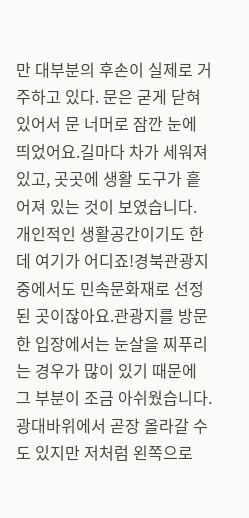만 대부분의 후손이 실제로 거주하고 있다. 문은 굳게 닫혀 있어서 문 너머로 잠깐 눈에 띄었어요.길마다 차가 세워져 있고, 곳곳에 생활 도구가 흩어져 있는 것이 보였습니다.
개인적인 생활공간이기도 한데 여기가 어디죠!경북관광지 중에서도 민속문화재로 선정된 곳이잖아요.관광지를 방문한 입장에서는 눈살을 찌푸리는 경우가 많이 있기 때문에 그 부분이 조금 아쉬웠습니다.광대바위에서 곧장 올라갈 수도 있지만 저처럼 왼쪽으로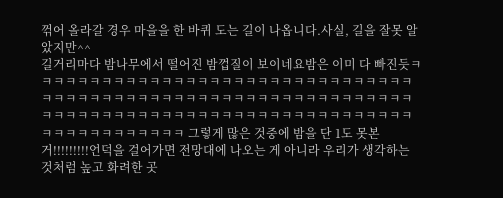꺾어 올라갈 경우 마을을 한 바퀴 도는 길이 나옵니다.사실, 길을 잘못 알았지만^^
길거리마다 밤나무에서 떨어진 밤껍질이 보이네요밤은 이미 다 빠진듯ㅋㅋㅋㅋㅋㅋㅋㅋㅋㅋㅋㅋㅋㅋㅋㅋㅋㅋㅋㅋㅋㅋㅋㅋㅋㅋㅋㅋㅋㅋㅋㅋㅋㅋㅋㅋㅋㅋㅋㅋㅋㅋㅋㅋㅋㅋㅋㅋㅋㅋㅋㅋㅋㅋㅋㅋㅋㅋㅋㅋㅋㅋㅋㅋㅋㅋㅋㅋㅋㅋㅋㅋㅋㅋㅋㅋㅋㅋㅋㅋㅋㅋㅋㅋㅋㅋㅋㅋㅋㅋㅋㅋㅋㅋㅋㅋㅋㅋㅋㅋㅋㅋㅋㅋㅋㅋ 그렇게 많은 것중에 밤을 단 1도 못본거!!!!!!!!!언덕을 걸어가면 전망대에 나오는 게 아니라 우리가 생각하는 것처럼 높고 화려한 곳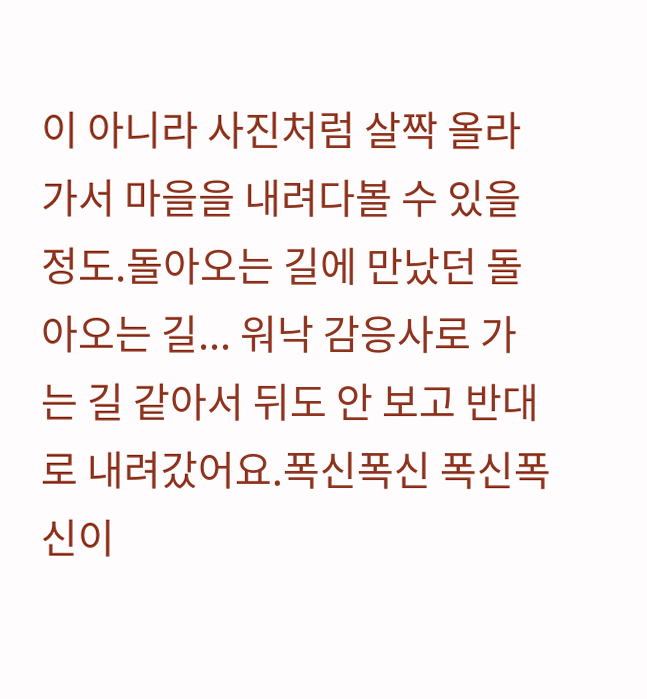이 아니라 사진처럼 살짝 올라가서 마을을 내려다볼 수 있을 정도.돌아오는 길에 만났던 돌아오는 길... 워낙 감응사로 가는 길 같아서 뒤도 안 보고 반대로 내려갔어요.폭신폭신 폭신폭신이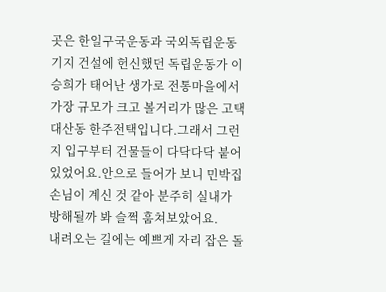곳은 한일구국운동과 국외독립운동기지 건설에 헌신했던 독립운동가 이승희가 태어난 생가로 전통마을에서 가장 규모가 크고 볼거리가 많은 고택 대산동 한주전택입니다.그래서 그런지 입구부터 건물들이 다닥다닥 붙어있었어요.안으로 들어가 보니 민박집 손님이 계신 것 같아 분주히 실내가 방해될까 봐 슬쩍 훔쳐보았어요.
내려오는 길에는 예쁘게 자리 잡은 돌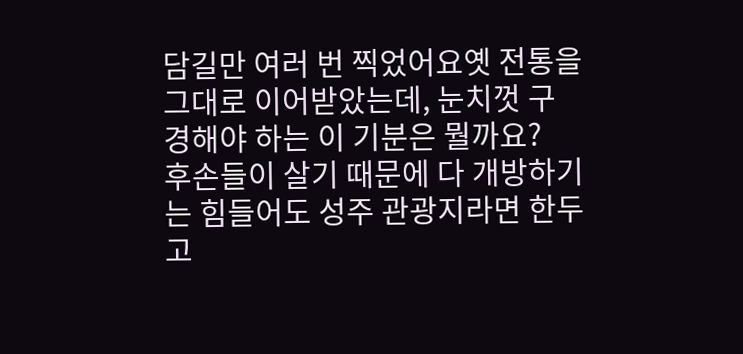담길만 여러 번 찍었어요옛 전통을 그대로 이어받았는데, 눈치껏 구경해야 하는 이 기분은 뭘까요?
후손들이 살기 때문에 다 개방하기는 힘들어도 성주 관광지라면 한두 고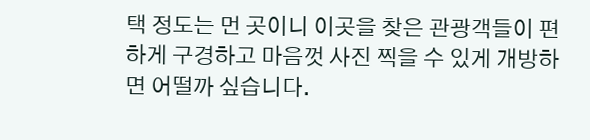택 정도는 먼 곳이니 이곳을 찾은 관광객들이 편하게 구경하고 마음껏 사진 찍을 수 있게 개방하면 어떨까 싶습니다.